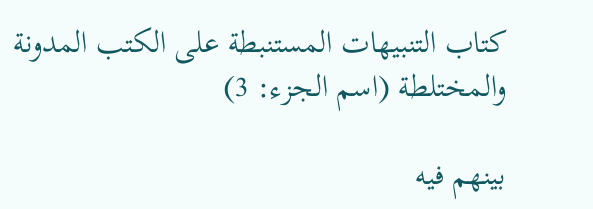كتاب التنبيهات المستنبطة على الكتب المدونة والمختلطة (اسم الجزء: 3)

بينهم فيه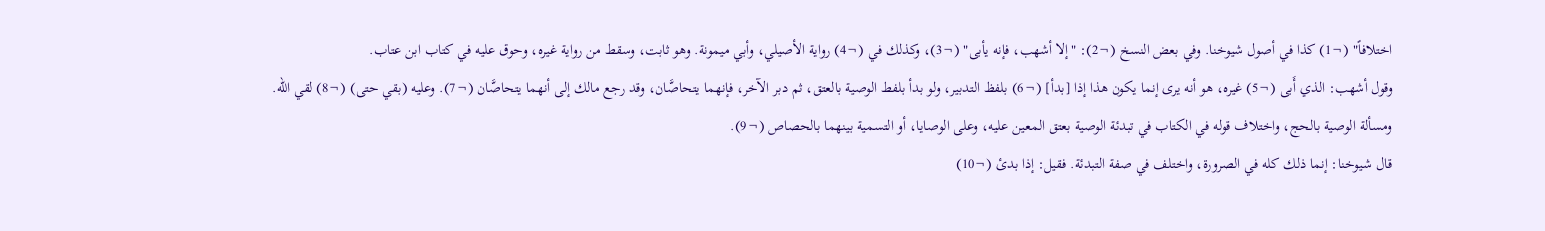اختلافاً" (¬1) كذا في أصول شيوخنا. وفي بعض النسخ (¬2): "إلا أشهب، فإنه يأبى" (¬3)، وكذلك في (¬4) رواية الأصيلي، وأبي ميمونة. وهو ثابت، وسقط من رواية غيره، وحوق عليه في كتاب ابن عتاب.
وقول أشهب: الذي أَبى (¬5) غيره، هو أنه يرى إنما يكون هذا إذا [بدأ] (¬6) بلفظ التدبير، ولو بدأ بلفط الوصية بالعتق، ثم دبر الآخر، فإنهما يتحاصَّان، وقد رجع مالك إلى أنهما يتحاصَّان (¬7). وعليه (بقي حتى) (¬8) لقي الله.
ومسألة الوصية بالحج، واختلاف قوله في الكتاب في تبدئة الوصية بعتق المعين عليه، وعلى الوصايا، أو التسمية بينهما بالحصاص (¬9).
قال شيوخنا: إنما ذلك كله في الصرورة، واختلف في صفة التبدئة. فقيل: إذا بدئ (¬10)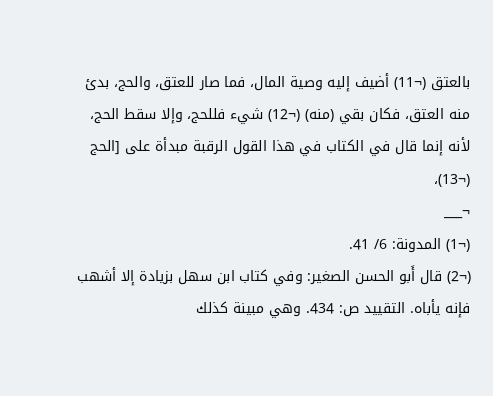بالعتق (¬11) أضيف إليه وصية المال، فما صار للعتق، والحج، بدئ منه العتق، فكان بقي (منه) (¬12) شيء فللحج، وإلا سقط الحج، لأنه إنما قال في الكتاب في هذا القول الرقبة مبدأة على [الحج (¬13)،
¬___
(¬1) المدونة: 6/ 41.
(¬2) قال أَبو الحسن الصغير: وفي كتاب ابن سهل بزيادة إلا أشهب فإنه يأباه. التقييد ص: 434. وهي مبينة كذلك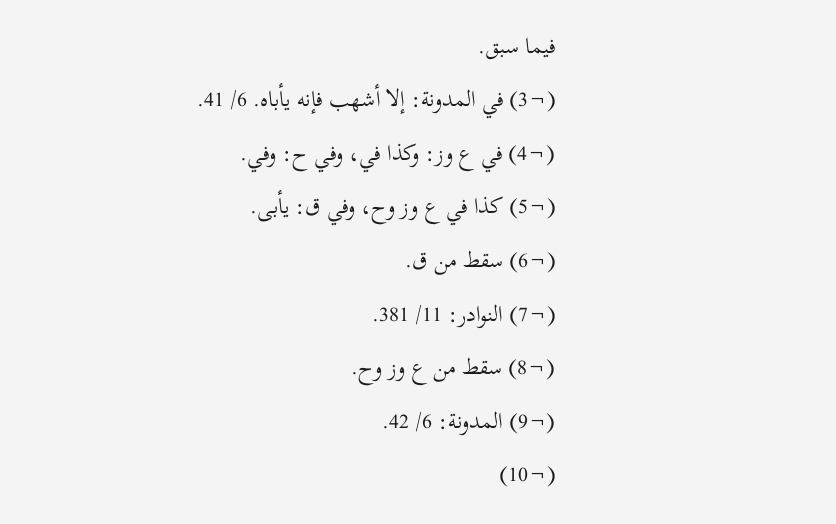فيما سبق.
(¬3) في المدونة: إلا أشهب فإنه يأباه. 6/ 41.
(¬4) في ع وز: وكذا في، وفي ح: وفي.
(¬5) كذا في ع وز وح، وفي ق: يأبى.
(¬6) سقط من ق.
(¬7) النوادر: 11/ 381.
(¬8) سقط من ع وز وح.
(¬9) المدونة: 6/ 42.
(¬10)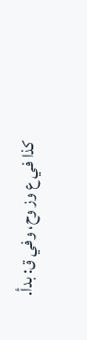كذا في ع وز وح، وفي ق: بدأ.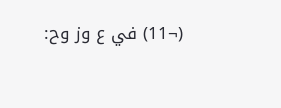(¬11) في ع وز وح: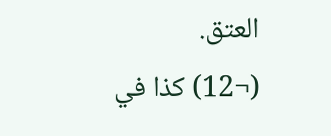العتق.
(¬12) كذا في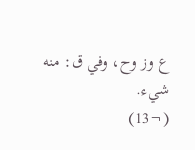ع وز وح، وفي ق: منه شيء.
(¬13)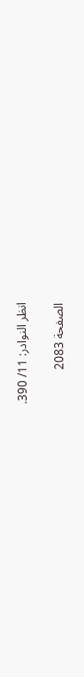انظر النوادر: 11/ 390.

الصفحة 2083